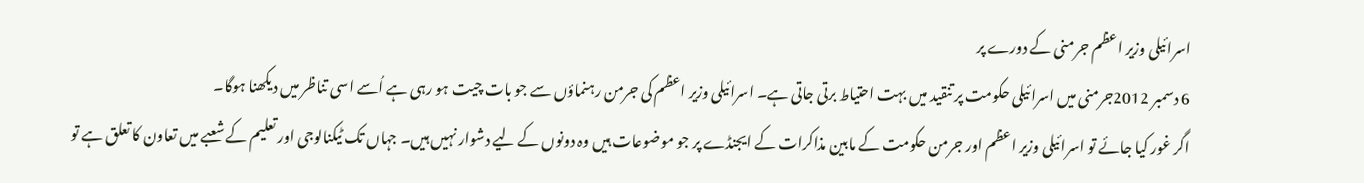اسرائيلی وزير اعظم جرمنی کے دورے پر
6 دسمبر 2012جرمنی ميں اسرائيلی حکومت پر تنقيد ميں بہت احتياط برتی جاتی ہے۔ اسرائيلی وزير اعظم کی جرمن رہنماؤں سے جو بات چيت ہو رہی ہے اُسے اسی تناظر ميں ديکھنا ہوگا۔
اگر غور کيا جائے تو اسرائيلی وزير اعظم اور جرمن حکومت کے مابين مذاکرات کے ايجنڈے پر جو موضوعات ہيں وہ دونوں کے ليے دشوار نہيں ہيں۔ جہاں تک ٹیکنالوجی اور تعليم کے شعبے ميں تعاون کا تعلق ہے تو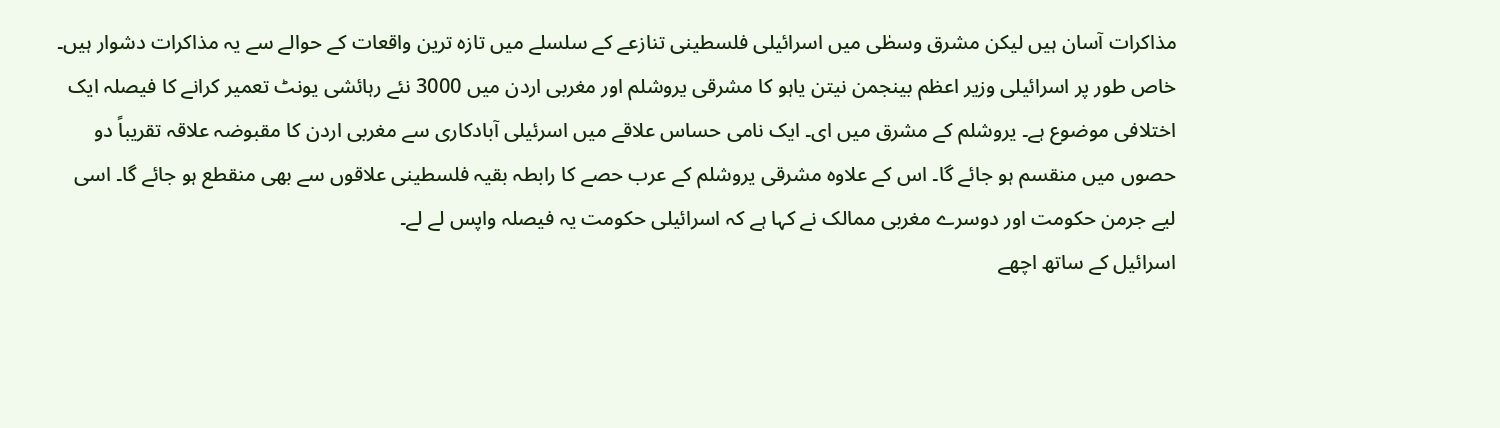مذاکرات آسان ہيں ليکن مشرق وسطٰی ميں اسرائيلی فلسطينی تنازعے کے سلسلے ميں تازہ ترين واقعات کے حوالے سے يہ مذاکرات دشوار ہيں۔
خاص طور پر اسرائيلی وزير اعظم بينجمن نيتن ياہو کا مشرقی يروشلم اور مغربی اردن ميں 3000 نئے رہائشی يونٹ تعمير کرانے کا فيصلہ ايک اختلافی موضوع ہے۔ يروشلم کے مشرق ميں ای۔ ايک نامی حساس علاقے ميں اسرئيلی آبادکاری سے مغربی اردن کا مقبوضہ علاقہ تقريباً دو حصوں ميں منقسم ہو جائے گا۔ اس کے علاوہ مشرقی يروشلم کے عرب حصے کا رابطہ بقيہ فلسطينی علاقوں سے بھی منقطع ہو جائے گا۔ اسی ليے جرمن حکومت اور دوسرے مغربی ممالک نے کہا ہے کہ اسرائيلی حکومت يہ فيصلہ واپس لے لے۔
اسرائيل کے ساتھ اچھے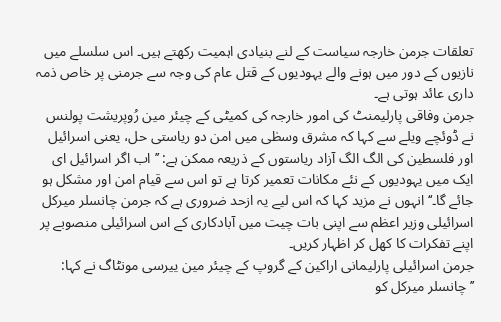تعلقات جرمن خارجہ سياست کے لنے بنيادی اہميت رکھتے ہيں۔ اس سلسلے ميں نازيوں کے دور ميں ہونے والے يہوديوں کے قتل عام کی وجہ سے جرمنی پر خاص ذمہ داری عائد ہوتی ہے۔
جرمن وفاقی پارليمنٹ کی امور خارجہ کی کميٹی کے چيئر مين رُوپريشت پولنس نے ڈوئچے ويلے سے کہا کہ مشرق وسطٰی ميں امن دو رياستی حل، يعنی اسرائيل اور فلسطين کی الگ الگ آزاد رياستوں کے ذريعہ ممکن ہے: ’’اب اگر اسرائيل ای ايک ميں يہوديوں کے نئے مکانات تعمير کرتا ہے تو اس سے قيام امن اور مشکل ہو جائے گا۔‘‘ انہوں نے مزيد کہا کہ اس ليے يہ ازحد ضروری ہے کہ جرمن چانسلر ميرکل اسرائيلی وزير اعظم سے اپنی بات چيت ميں آبادکاری کے اس اسرائيلی منصوبے پر اپنے تفکرات کا کھل کر اظہار کريں۔
جرمن اسرائيلی پارليمانی اراکين کے گروپ کے چيئر مين ييرسی مونٹاگ نے کہا: ’’چانسلر ميرکل کو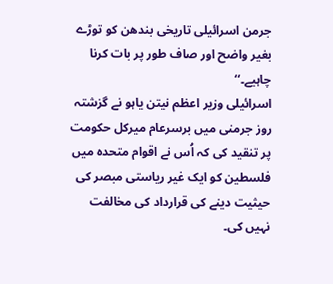جرمن اسرائيلی تاريخی بندھن کو توڑے بغير واضح اور صاف طور پر بات کرنا چاہيے۔‘‘
اسرائيلی وزير اعظم نيتن ياہو نے گزشتہ روز جرمنی ميں برسرعام میرکل حکومت پر تنقيد کی کہ اُس نے اقوام متحدہ ميں فلسطين کو ايک غير رياستی مبصر کی حيثيت دينے کی قرارداد کی مخالفت نہيں کی۔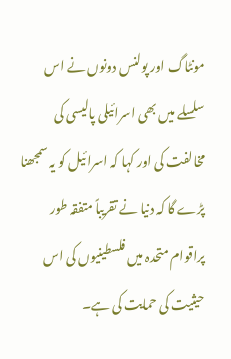مونٹاگ اور پولنس دونوں نے اس سلسلے ميں بھی اسرائيلی پاليسی کی مخالفت کی اور کہا کہ اسرائيل کو يہ سمجھنا پڑے گا کہ دنيا نے تقريباً متفقہ طور پراقوام متحدہ ميں فلسطينيوں کی اس حيثيت کی حمايت کی ہے۔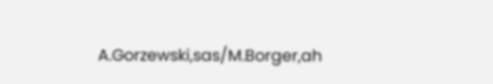A.Gorzewski,sas/M.Borger,ah